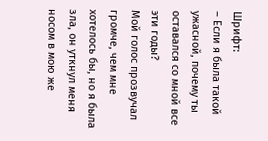Шрифт:
– Если я была такой ужасной, почему ты оставался со мной все эти годы?
Мой голос прозвучал громче, чем мне хотелось бы, но я была зла, он уткнул меня носом в мою же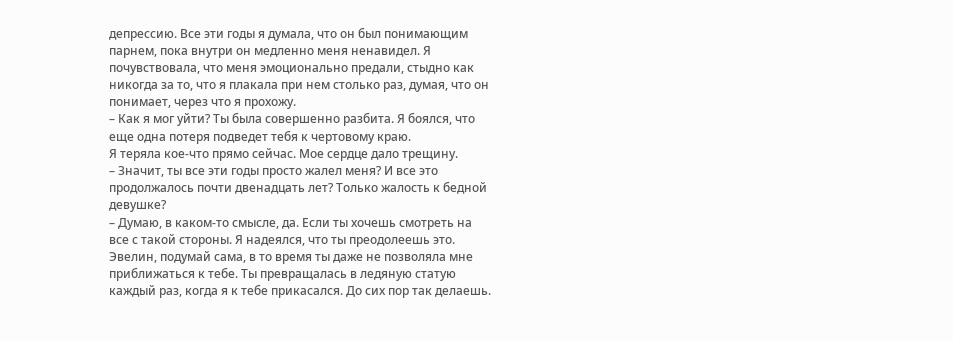депрессию. Все эти годы я думала, что он был понимающим парнем, пока внутри он медленно меня ненавидел. Я почувствовала, что меня эмоционально предали, стыдно как никогда за то, что я плакала при нем столько раз, думая, что он понимает, через что я прохожу.
– Как я мог уйти? Ты была совершенно разбита. Я боялся, что еще одна потеря подведет тебя к чертовому краю.
Я теряла кое-что прямо сейчас. Мое сердце дало трещину.
– Значит, ты все эти годы просто жалел меня? И все это продолжалось почти двенадцать лет? Только жалость к бедной девушке?
– Думаю, в каком-то смысле, да. Если ты хочешь смотреть на все с такой стороны. Я надеялся, что ты преодолеешь это. Эвелин, подумай сама, в то время ты даже не позволяла мне приближаться к тебе. Ты превращалась в ледяную статую каждый раз, когда я к тебе прикасался. До сих пор так делаешь.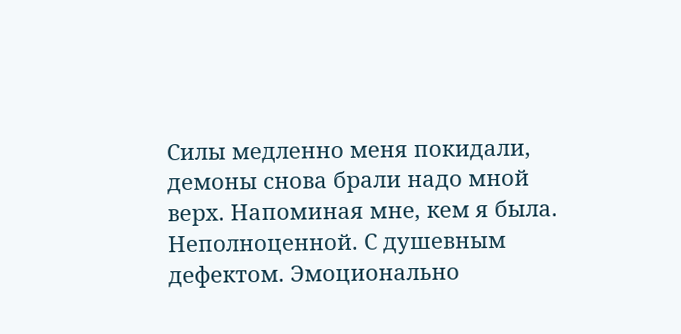Силы медленно меня покидали, демоны снова брали надо мной верх. Напоминая мне, кем я была. Неполноценной. С душевным дефектом. Эмоционально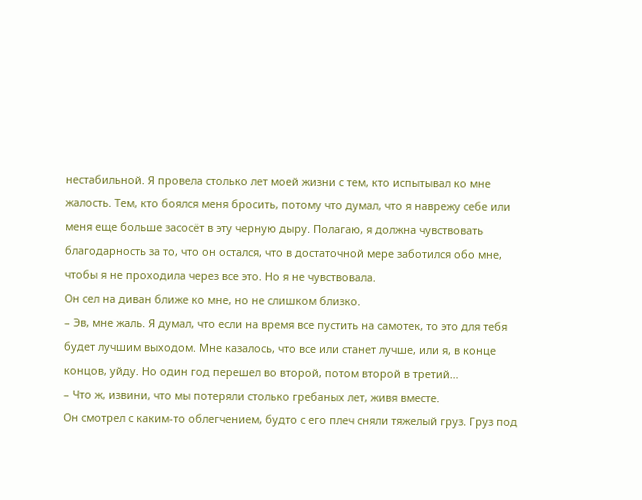нестабильной. Я провела столько лет моей жизни с тем, кто испытывал ко мне жалость. Тем, кто боялся меня бросить, потому что думал, что я наврежу себе или меня еще больше засосёт в эту черную дыру. Полагаю, я должна чувствовать благодарность за то, что он остался, что в достаточной мере заботился обо мне, чтобы я не проходила через все это. Но я не чувствовала.
Он сел на диван ближе ко мне, но не слишком близко.
– Эв, мне жаль. Я думал, что если на время все пустить на самотек, то это для тебя будет лучшим выходом. Мне казалось, что все или станет лучше, или я, в конце концов, уйду. Но один год перешел во второй, потом второй в третий…
– Что ж, извини, что мы потеряли столько гребаных лет, живя вместе.
Он смотрел с каким-то облегчением, будто с его плеч сняли тяжелый груз. Груз под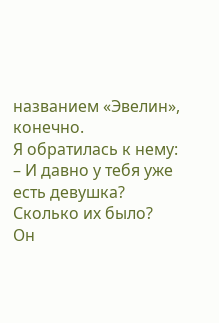названием «Эвелин», конечно.
Я обратилась к нему:
– И давно у тебя уже есть девушка? Сколько их было?
Он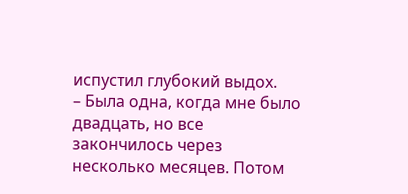испустил глубокий выдох.
– Была одна, когда мне было двадцать, но все закончилось через несколько месяцев. Потом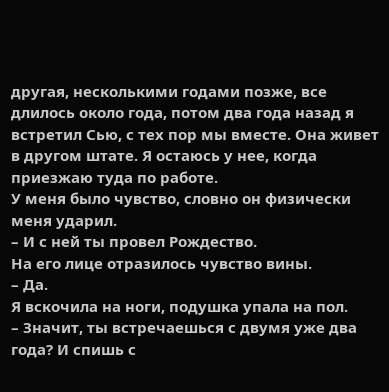другая, несколькими годами позже, все длилось около года, потом два года назад я встретил Сью, с тех пор мы вместе. Она живет в другом штате. Я остаюсь у нее, когда приезжаю туда по работе.
У меня было чувство, словно он физически меня ударил.
– И с ней ты провел Рождество.
На его лице отразилось чувство вины.
– Да.
Я вскочила на ноги, подушка упала на пол.
– Значит, ты встречаешься с двумя уже два года? И спишь с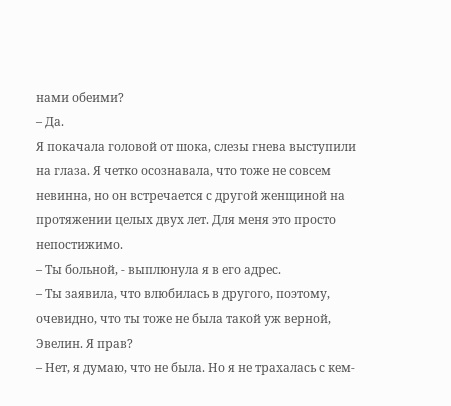нами обеими?
– Да.
Я покачала головой от шока, слезы гнева выступили на глаза. Я четко осознавала, что тоже не совсем невинна, но он встречается с другой женщиной на протяжении целых двух лет. Для меня это просто непостижимо.
– Ты больной, - выплюнула я в его адрес.
– Ты заявила, что влюбилась в другого, поэтому, очевидно, что ты тоже не была такой уж верной, Эвелин. Я прав?
– Нет, я думаю, что не была. Но я не трахалась с кем-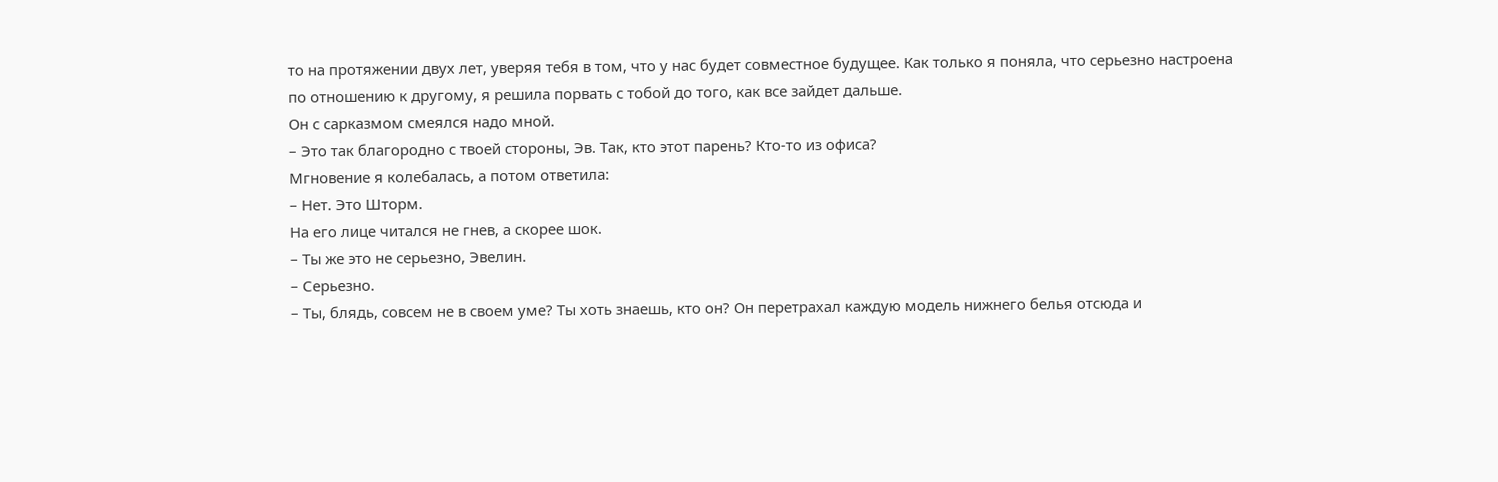то на протяжении двух лет, уверяя тебя в том, что у нас будет совместное будущее. Как только я поняла, что серьезно настроена по отношению к другому, я решила порвать с тобой до того, как все зайдет дальше.
Он с сарказмом смеялся надо мной.
– Это так благородно с твоей стороны, Эв. Так, кто этот парень? Кто-то из офиса?
Мгновение я колебалась, а потом ответила:
– Нет. Это Шторм.
На его лице читался не гнев, а скорее шок.
– Ты же это не серьезно, Эвелин.
– Серьезно.
– Ты, блядь, совсем не в своем уме? Ты хоть знаешь, кто он? Он перетрахал каждую модель нижнего белья отсюда и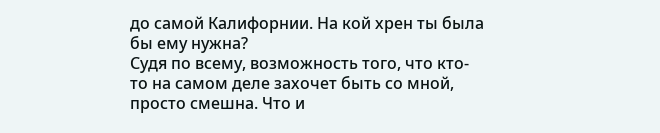до самой Калифорнии. На кой хрен ты была бы ему нужна?
Судя по всему, возможность того, что кто-то на самом деле захочет быть со мной, просто смешна. Что и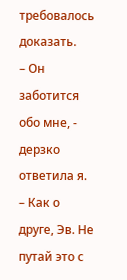требовалось доказать.
– Он заботится обо мне, - дерзко ответила я.
– Как о друге, Эв. Не путай это с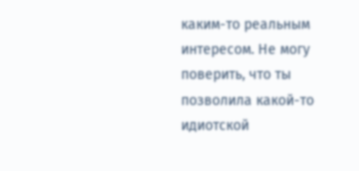каким-то реальным интересом. Не могу поверить, что ты позволила какой-то идиотской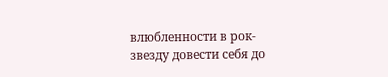влюбленности в рок-звезду довести себя до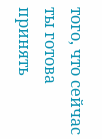того, что сейчас ты готова принять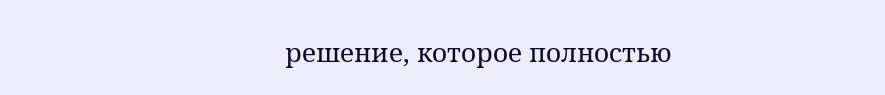решение, которое полностью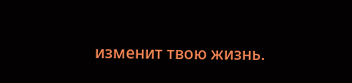изменит твою жизнь.